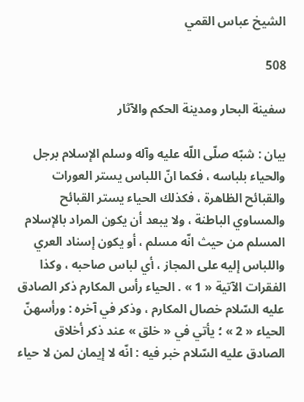الشيخ عباس القمي

508

سفينة البحار ومدينة الحكم والآثار

بيان : شبّه صلّى اللّه عليه وآله وسلم الإسلام برجل والحياء بلباسه ، فكما انّ اللباس يستر العورات والقبائح الظاهرة ، فكذلك الحياء يستر القبائح والمساوي الباطنة ، ولا يبعد أن يكون المراد بالإسلام المسلم من حيث انّه مسلم ، أو يكون إسناد العري واللباس إليه على المجاز ، أي لباس صاحبه ، وكذا الفقرات الآتية « 1 » . الحياء رأس المكارم ذكر الصادق عليه السّلام خصال المكارم ، وذكر في آخره : ورأسهنّ الحياء « 2 » ؛ يأتي في « خلق » عند ذكر أخلاق الصادق عليه السّلام خبر فيه : انّه لا إيمان لمن لا حياء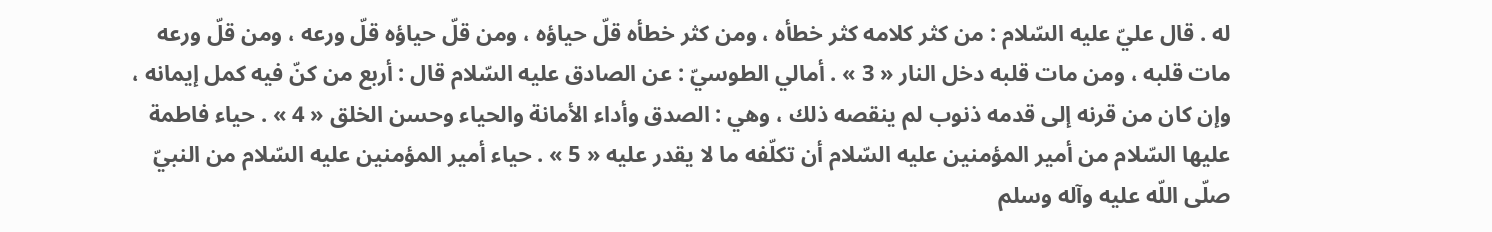له . قال عليّ عليه السّلام : من كثر كلامه كثر خطأه ، ومن كثر خطأه قلّ حياؤه ، ومن قلّ حياؤه قلّ ورعه ، ومن قلّ ورعه مات قلبه ، ومن مات قلبه دخل النار « 3 » . أمالي الطوسيّ : عن الصادق عليه السّلام قال : أربع من كنّ فيه كمل إيمانه ، وإن كان من قرنه إلى قدمه ذنوب لم ينقصه ذلك ، وهي : الصدق وأداء الأمانة والحياء وحسن الخلق « 4 » . حياء فاطمة عليها السّلام من أمير المؤمنين عليه السّلام أن تكلّفه ما لا يقدر عليه « 5 » . حياء أمير المؤمنين عليه السّلام من النبيّ صلّى اللّه عليه وآله وسلم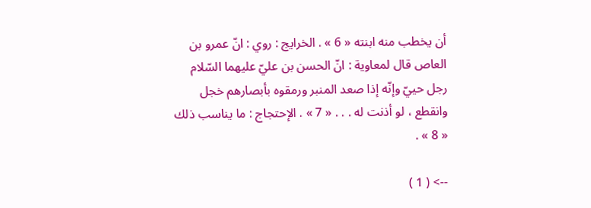أن يخطب منه ابنته « 6 » . الخرايج : روي : انّ عمرو بن العاص قال لمعاوية : انّ الحسن بن عليّ عليهما السّلام رجل حييّ وإنّه إذا صعد المنبر ورمقوه بأبصارهم خجل وانقطع ، لو أذنت له . . . « 7 » . الإحتجاج : ما يناسب ذلك « 8 » .

--> ( 1 )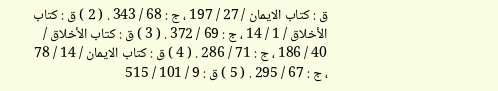ق : كتاب الايمان / 27 / 197 ، ج : 68 / 343 . ( 2 ) ق : كتاب الأخلاق / 1 / 14 ، ج : 69 / 372 . ( 3 ) ق : كتاب الأخلاق / 40 / 186 ، ج : 71 / 286 . ( 4 ) ق : كتاب الايمان / 14 / 78 ، ج : 67 / 295 . ( 5 ) ق : 9 / 101 / 515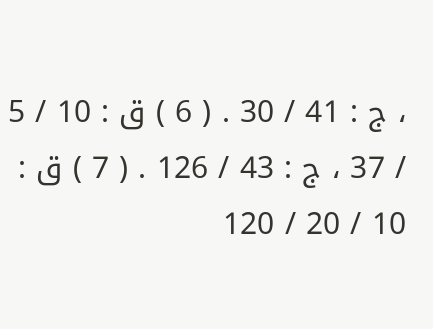، ج : 41 / 30 . ( 6 ) ق : 10 / 5 / 37 ، ج : 43 / 126 . ( 7 ) ق : 10 / 20 / 120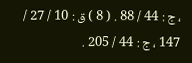، ج : 44 / 88 . ( 8 ) ق : 10 / 27 / 147 ، ج : 44 / 205 .